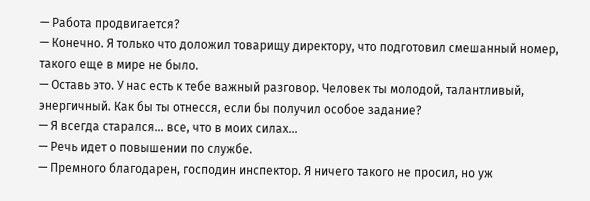— Работа продвигается?
— Конечно. Я только что доложил товарищу директору, что подготовил смешанный номер, такого еще в мире не было.
— Оставь это. У нас есть к тебе важный разговор. Человек ты молодой, талантливый, энергичный. Как бы ты отнесся, если бы получил особое задание?
— Я всегда старался… все, что в моих силах…
— Речь идет о повышении по службе.
— Премного благодарен, господин инспектор. Я ничего такого не просил, но уж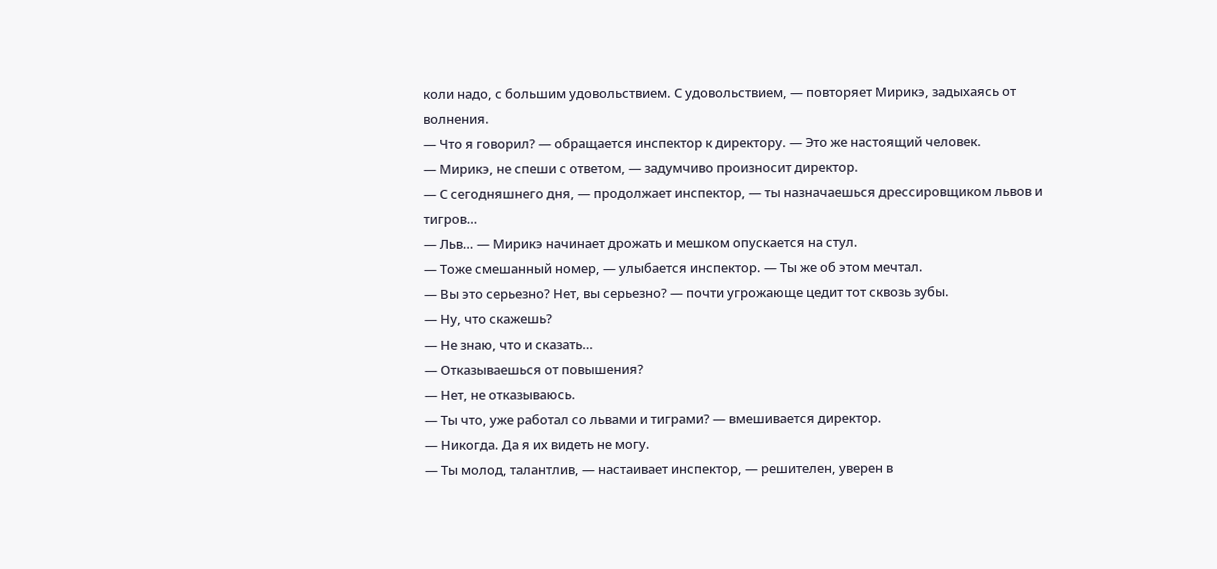коли надо, с большим удовольствием. С удовольствием, — повторяет Мирикэ, задыхаясь от волнения.
— Что я говорил? — обращается инспектор к директору. — Это же настоящий человек.
— Мирикэ, не спеши с ответом, — задумчиво произносит директор.
— С сегодняшнего дня, — продолжает инспектор, — ты назначаешься дрессировщиком львов и тигров…
— Льв… — Мирикэ начинает дрожать и мешком опускается на стул.
— Тоже смешанный номер, — улыбается инспектор. — Ты же об этом мечтал.
— Вы это серьезно? Нет, вы серьезно? — почти угрожающе цедит тот сквозь зубы.
— Ну, что скажешь?
— Не знаю, что и сказать…
— Отказываешься от повышения?
— Нет, не отказываюсь.
— Ты что, уже работал со львами и тиграми? — вмешивается директор.
— Никогда. Да я их видеть не могу.
— Ты молод, талантлив, — настаивает инспектор, — решителен, уверен в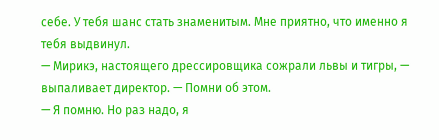себе. У тебя шанс стать знаменитым. Мне приятно, что именно я тебя выдвинул.
— Мирикэ, настоящего дрессировщика сожрали львы и тигры, — выпаливает директор. — Помни об этом.
— Я помню. Но раз надо, я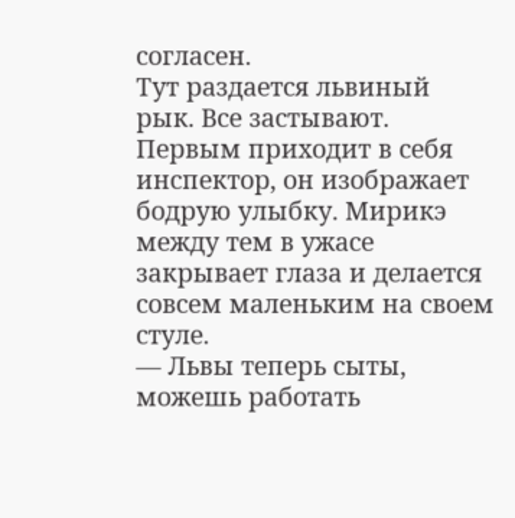согласен.
Тут раздается львиный рык. Все застывают. Первым приходит в себя инспектор, он изображает бодрую улыбку. Мирикэ между тем в ужасе закрывает глаза и делается совсем маленьким на своем стуле.
— Львы теперь сыты, можешь работать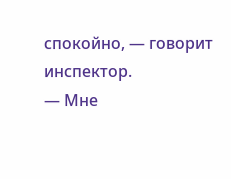спокойно, — говорит инспектор.
— Мне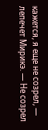кажется, я еще не созрел, — лепечет Мирикэ. — Не созрел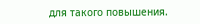для такого повышения.